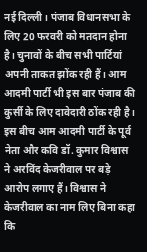नई दिल्ली। पंजाब विधानसभा के लिए 20 फरवरी को मतदान होना है। चुनावों के बीच सभी पार्टियां अपनी ताकत झोंक रही हैं। आम आदमी पार्टी भी इस बार पंजाब की कुर्सी के लिए दावेदारी ठोंक रही है। इस बीच आम आदमी पार्टी के पूर्व नेता और कवि डॉ. कुमार विश्वास ने अरविंद केजरीवाल पर बड़े आरोप लगाए हैं। विश्वास ने केजरीवाल का नाम लिए बिना कहा कि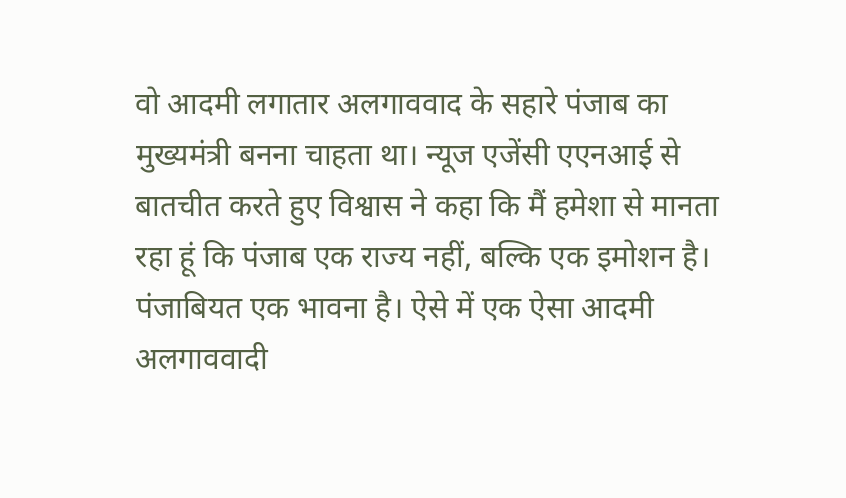वो आदमी लगातार अलगाववाद के सहारे पंजाब का मुख्यमंत्री बनना चाहता था। न्यूज एजेंसी एएनआई से बातचीत करते हुए विश्वास ने कहा कि मैं हमेशा से मानता रहा हूं कि पंजाब एक राज्य नहीं, बल्कि एक इमोशन है। पंजाबियत एक भावना है। ऐसे में एक ऐसा आदमी अलगाववादी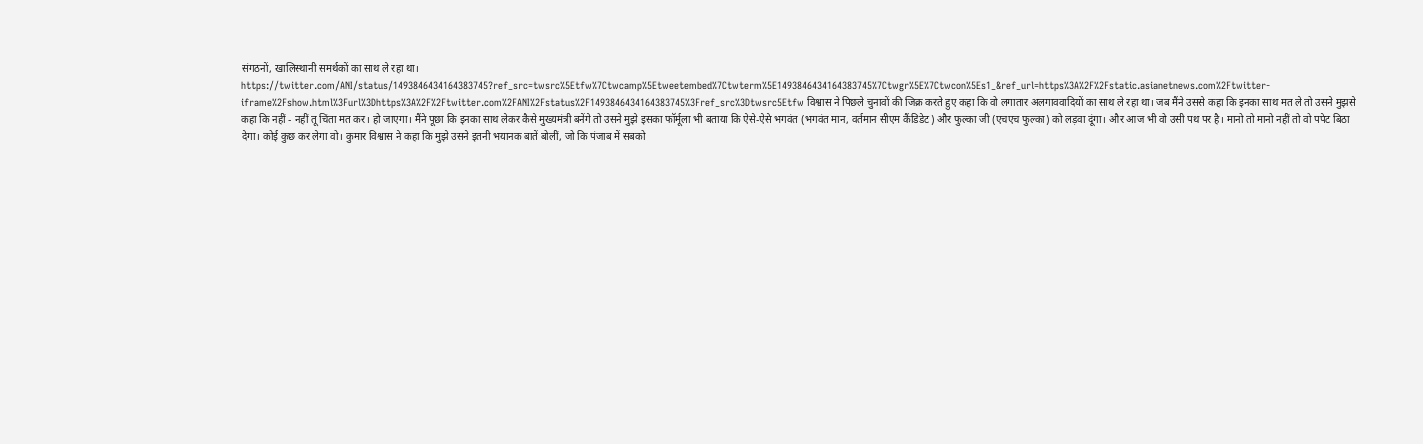संगठनों, खालिस्थानी समर्थकों का साथ ले रहा था। https://twitter.com/ANI/status/1493846434164383745?ref_src=twsrc%5Etfw%7Ctwcamp%5Etweetembed%7Ctwterm%5E1493846434164383745%7Ctwgr%5E%7Ctwcon%5Es1_&ref_url=https%3A%2F%2Fstatic.asianetnews.com%2Ftwitter-iframe%2Fshow.html%3Furl%3Dhttps%3A%2F%2Ftwitter.com%2FANI%2Fstatus%2F1493846434164383745%3Fref_src%3Dtwsrc5Etfw विश्वास ने पिछले चुनावों की जिक्र करते हुए कहा कि वो लगातार अलगाववादियों का साथ ले रहा था। जब मैंने उससे कहा कि इनका साथ मत ले तो उसने मुझसे कहा कि नहीं - नहीं तू चिंता मत कर। हो जाएगा। मैंने पूछा कि इनका साथ लेकर कैसे मुख्यमंत्री बनेंगे तो उसने मुझे इसका फॉर्मूला भी बताया कि ऐसे-ऐसे भगवंत (भगवंत मान, वर्तमान सीएम कैंडिडेट) और फुल्का जी (एचएच फुल्का) को लड़वा दूंगा। और आज भी वो उसी पथ पर है। मानो तो मानो नहीं तो वो पपेट बिठा देगा। कोई कुछ कर लेगा वो। कुमार विश्वास ने कहा कि मुझे उसने इतनी भयानक बातें बोलीं, जो कि पंजाब में सबको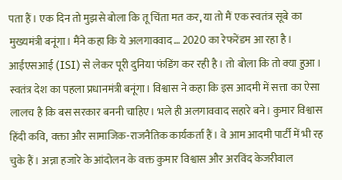पता हैं। एक दिन तो मुझसे बोला कि तू चिंता मत कर, या तो मैं एक स्वतंत्र सूबे का मुख्यमंत्री बनूंगा। मैंने कहा कि ये अलगाववाद... 2020 का रेफरेंडम आ रहा है। आईएसआई (ISI) से लेकर पूरी दुनिया फंडिंग कर रही है। तो बोला कि तो क्या हुआ। स्वतंत्र देश का पहला प्रधानमंत्री बनूंगा। विश्वास ने कहा कि इस आदमी में सत्ता का ऐसा लालच है कि बस सरकार बननी चाहिए। भले ही अलगाववाद सहारे बने। कुमार विश्वास हिंदी कवि, वक्ता और सामाजिक-राजनैतिक कार्यकर्ता हैं। वे आम आदमी पार्टी में भी रह चुके हैं। अन्ना हजारे के आंदोलन के वक्त कुमार विश्वास और अरविंद केजरीवाल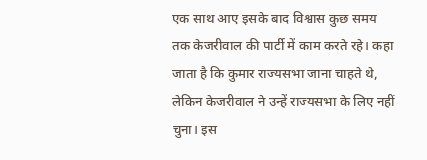एक साथ आए इसके बाद विश्वास कुछ समय तक केजरीवाल की पार्टी में काम करते रहे। कहा जाता है कि कुमार राज्यसभा जाना चाहते थे, लेकिन केजरीवाल ने उन्हें राज्यसभा के लिए नहीं चुना। इस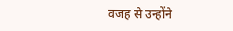वजह से उन्होंने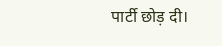पार्टी छोड़ दी।